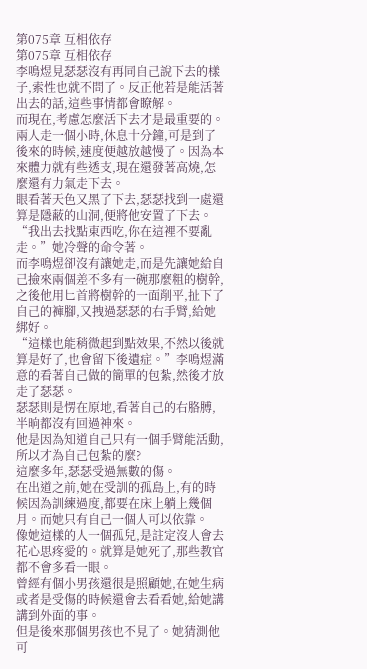第075章 互相依存
第075章 互相依存
李鳴煜見瑟瑟沒有再同自己說下去的樣子,索性也就不問了。反正他若是能活著出去的話,這些事情都會瞭解。
而現在,考慮怎麼活下去才是最重要的。
兩人走一個小時,休息十分鐘,可是到了後來的時候,速度便越放越慢了。因為本來體力就有些透支,現在還發著高燒,怎麼還有力氣走下去。
眼看著天色又黑了下去,瑟瑟找到一處還算是隱蔽的山洞,便將他安置了下去。
“我出去找點東西吃,你在這裡不要亂走。”她冷聲的命令著。
而李鳴煜卻沒有讓她走,而是先讓她給自己撿來兩個差不多有一碗那麼粗的樹幹,之後他用匕首將樹幹的一面削平,扯下了自己的褲腳,又拽過瑟瑟的右手臂,給她綁好。
“這樣也能稍微起到點效果,不然以後就算是好了,也會留下後遺症。”李鳴煜滿意的看著自己做的簡單的包紮,然後才放走了瑟瑟。
瑟瑟則是愣在原地,看著自己的右胳膊,半晌都沒有回過神來。
他是因為知道自己只有一個手臂能活動,所以才為自己包紮的麼?
這麼多年,瑟瑟受過無數的傷。
在出道之前,她在受訓的孤島上,有的時候因為訓練過度,都要在床上躺上幾個月。而她只有自己一個人可以依靠。
像她這樣的人一個孤兒,是註定沒人會去花心思疼愛的。就算是她死了,那些教官都不會多看一眼。
曾經有個小男孩還很是照顧她,在她生病或者是受傷的時候還會去看看她,給她講講到外面的事。
但是後來那個男孩也不見了。她猜測他可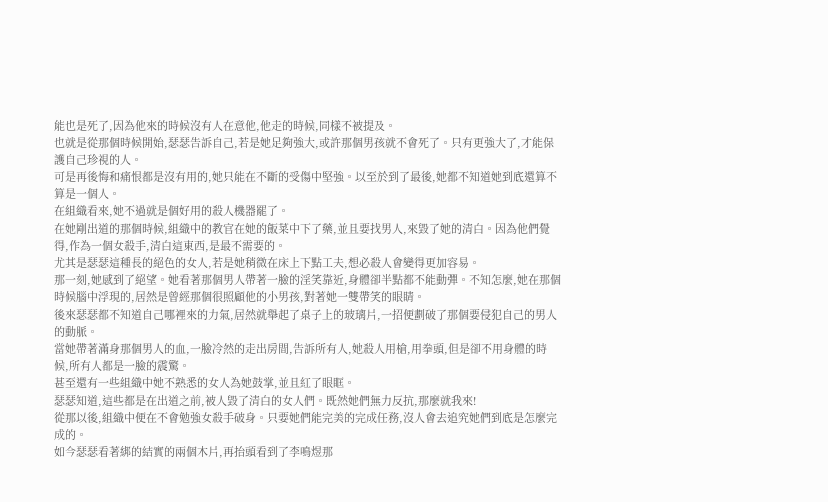能也是死了,因為他來的時候沒有人在意他,他走的時候,同樣不被提及。
也就是從那個時候開始,瑟瑟告訴自己,若是她足夠強大,或許那個男孩就不會死了。只有更強大了,才能保護自己珍視的人。
可是再後悔和痛恨都是沒有用的,她只能在不斷的受傷中堅強。以至於到了最後,她都不知道她到底還算不算是一個人。
在組織看來,她不過就是個好用的殺人機器罷了。
在她剛出道的那個時候,組織中的教官在她的飯菜中下了藥,並且要找男人,來毀了她的清白。因為他們覺得,作為一個女殺手,清白這東西,是最不需要的。
尤其是瑟瑟這種長的絕色的女人,若是她稍微在床上下點工夫,想必殺人會變得更加容易。
那一刻,她感到了絕望。她看著那個男人帶著一臉的淫笑靠近,身體卻半點都不能動彈。不知怎麼,她在那個時候腦中浮現的,居然是曾經那個很照顧他的小男孩,對著她一雙帶笑的眼睛。
後來瑟瑟都不知道自己哪裡來的力氣,居然就舉起了桌子上的玻璃片,一招便劃破了那個要侵犯自己的男人的動脈。
當她帶著滿身那個男人的血,一臉冷然的走出房間,告訴所有人,她殺人用槍,用拳頭,但是卻不用身體的時候,所有人都是一臉的震驚。
甚至還有一些組織中她不熟悉的女人為她鼓掌,並且紅了眼眶。
瑟瑟知道,這些都是在出道之前,被人毀了清白的女人們。既然她們無力反抗,那麼就我來!
從那以後,組織中便在不會勉強女殺手破身。只要她們能完美的完成任務,沒人會去追究她們到底是怎麼完成的。
如今瑟瑟看著綁的結實的兩個木片,再抬頭看到了李鳴煜那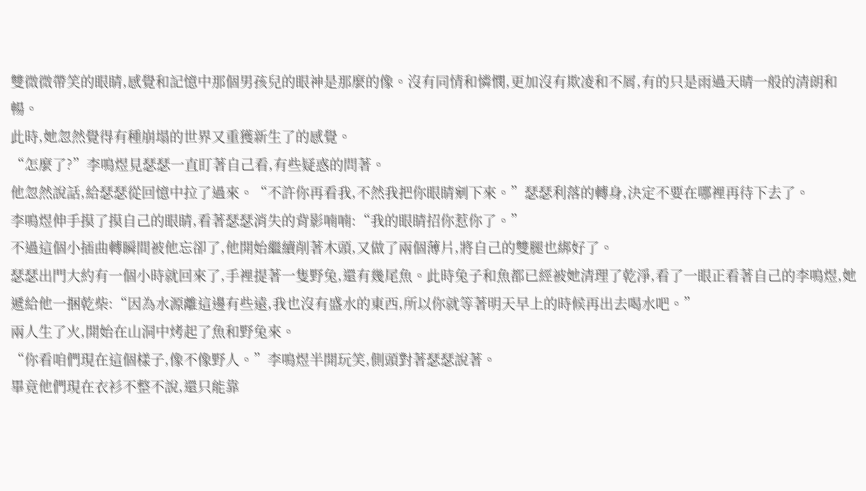雙微微帶笑的眼睛,感覺和記憶中那個男孩兒的眼神是那麼的像。沒有同情和憐憫,更加沒有欺凌和不屑,有的只是雨過天晴一般的清朗和暢。
此時,她忽然覺得有種崩塌的世界又重獲新生了的感覺。
“怎麼了?”李鳴煜見瑟瑟一直盯著自己看,有些疑惑的問著。
他忽然說話,給瑟瑟從回憶中拉了過來。“不許你再看我,不然我把你眼睛剜下來。”瑟瑟利落的轉身,決定不要在哪裡再待下去了。
李鳴煜伸手摸了摸自己的眼睛,看著瑟瑟消失的背影喃喃:“我的眼睛招你惹你了。”
不過這個小插曲轉瞬間被他忘卻了,他開始繼續削著木頭,又做了兩個薄片,將自己的雙腿也綁好了。
瑟瑟出門大約有一個小時就回來了,手裡提著一隻野兔,還有幾尾魚。此時兔子和魚都已經被她清理了乾淨,看了一眼正看著自己的李鳴煜,她遞給他一捆乾柴:“因為水源離這邊有些遠,我也沒有盛水的東西,所以你就等著明天早上的時候再出去喝水吧。”
兩人生了火,開始在山洞中烤起了魚和野兔來。
“你看咱們現在這個樣子,像不像野人。”李鳴煜半開玩笑,側頭對著瑟瑟說著。
畢竟他們現在衣衫不整不說,還只能靠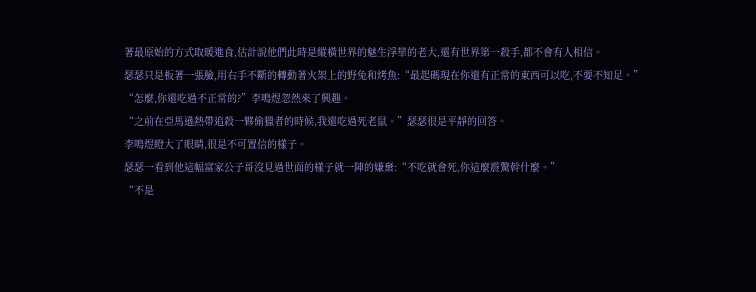著最原始的方式取暖進食,估計說他們此時是縱橫世界的魅生浮華的老大,還有世界第一殺手,都不會有人相信。
瑟瑟只是板著一張臉,用右手不斷的轉動著火架上的野兔和烤魚:“最起碼現在你還有正常的東西可以吃,不要不知足。”
“怎麼,你還吃過不正常的?”李鳴煜忽然來了興趣。
“之前在亞馬遜熱帶追殺一夥偷獵者的時候,我還吃過死老鼠。”瑟瑟很是平靜的回答。
李鳴煜瞪大了眼睛,很是不可置信的樣子。
瑟瑟一看到他這幅富家公子哥沒見過世面的樣子就一陣的嫌棄:“不吃就會死,你這麼震驚幹什麼。”
“不是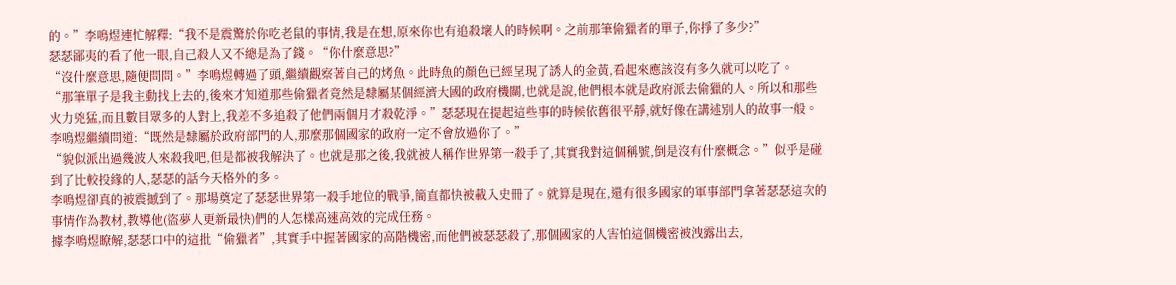的。”李鳴煜連忙解釋:“我不是震驚於你吃老鼠的事情,我是在想,原來你也有追殺壞人的時候啊。之前那筆偷獵者的單子,你掙了多少?”
瑟瑟鄙夷的看了他一眼,自己殺人又不總是為了錢。“你什麼意思?”
“沒什麼意思,隨便問問。”李鳴煜轉過了頭,繼續觀察著自己的烤魚。此時魚的顏色已經呈現了誘人的金黃,看起來應該沒有多久就可以吃了。
“那筆單子是我主動找上去的,後來才知道那些偷獵者竟然是隸屬某個經濟大國的政府機關,也就是說,他們根本就是政府派去偷獵的人。所以和那些火力兇猛,而且數目眾多的人對上,我差不多追殺了他們兩個月才殺乾淨。”瑟瑟現在提起這些事的時候依舊很平靜,就好像在講述別人的故事一般。
李鳴煜繼續問道:“既然是隸屬於政府部門的人,那麼那個國家的政府一定不會放過你了。”
“貌似派出過幾波人來殺我吧,但是都被我解決了。也就是那之後,我就被人稱作世界第一殺手了,其實我對這個稱號,倒是沒有什麼概念。”似乎是碰到了比較投緣的人,瑟瑟的話今天格外的多。
李鳴煜卻真的被震撼到了。那場奠定了瑟瑟世界第一殺手地位的戰爭,簡直都快被載入史冊了。就算是現在,還有很多國家的軍事部門拿著瑟瑟這次的事情作為教材,教導他(盜夢人更新最快)們的人怎樣高速高效的完成任務。
據李鳴煜瞭解,瑟瑟口中的這批“偷獵者”,其實手中握著國家的高階機密,而他們被瑟瑟殺了,那個國家的人害怕這個機密被洩露出去,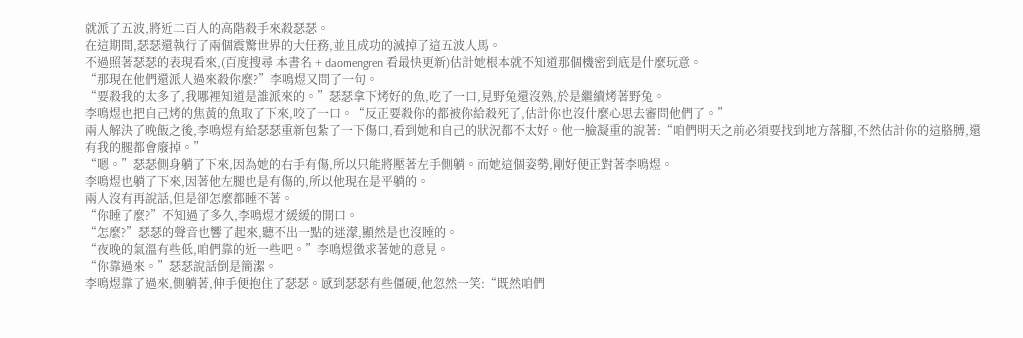就派了五波,將近二百人的高階殺手來殺瑟瑟。
在這期間,瑟瑟還執行了兩個震驚世界的大任務,並且成功的滅掉了這五波人馬。
不過照著瑟瑟的表現看來,(百度搜尋 本書名 + daomengren 看最快更新)估計她根本就不知道那個機密到底是什麼玩意。
“那現在他們還派人過來殺你麼?”李鳴煜又問了一句。
“要殺我的太多了,我哪裡知道是誰派來的。”瑟瑟拿下烤好的魚,吃了一口,見野兔還沒熟,於是繼續烤著野兔。
李鳴煜也把自己烤的焦黃的魚取了下來,咬了一口。“反正要殺你的都被你給殺死了,估計你也沒什麼心思去審問他們了。”
兩人解決了晚飯之後,李鳴煜有給瑟瑟重新包紮了一下傷口,看到她和自己的狀況都不太好。他一臉凝重的說著:“咱們明天之前必須要找到地方落腳,不然估計你的這胳膊,還有我的腿都會廢掉。”
“嗯。”瑟瑟側身躺了下來,因為她的右手有傷,所以只能將壓著左手側躺。而她這個姿勢,剛好便正對著李鳴煜。
李鳴煜也躺了下來,因著他左腿也是有傷的,所以他現在是平躺的。
兩人沒有再說話,但是卻怎麼都睡不著。
“你睡了麼?”不知過了多久,李鳴煜才緩緩的開口。
“怎麼?”瑟瑟的聲音也響了起來,聽不出一點的迷濛,顯然是也沒睡的。
“夜晚的氣溫有些低,咱們靠的近一些吧。”李鳴煜徵求著她的意見。
“你靠過來。”瑟瑟說話倒是簡潔。
李鳴煜靠了過來,側躺著,伸手便抱住了瑟瑟。感到瑟瑟有些僵硬,他忽然一笑:“既然咱們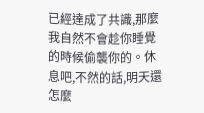已經達成了共識,那麼我自然不會趁你睡覺的時候偷襲你的。休息吧,不然的話,明天還怎麼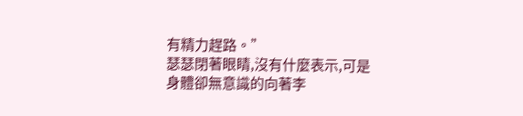有精力趕路。”
瑟瑟閉著眼睛,沒有什麼表示,可是身體卻無意識的向著李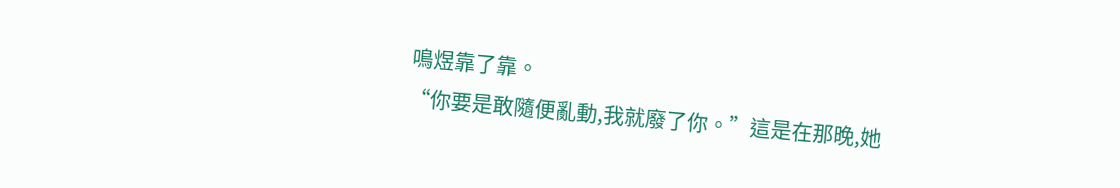鳴煜靠了靠。
“你要是敢隨便亂動,我就廢了你。”這是在那晚,她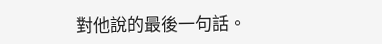對他說的最後一句話。